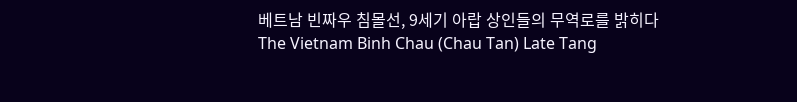베트남 빈짜우 침몰선, 9세기 아랍 상인들의 무역로를 밝히다
The Vietnam Binh Chau (Chau Tan) Late Tang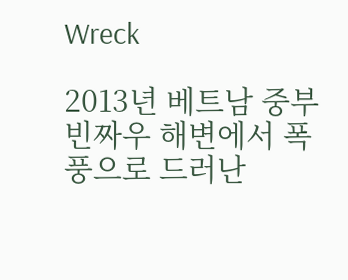Wreck

2013년 베트남 중부 빈짜우 해변에서 폭풍으로 드러난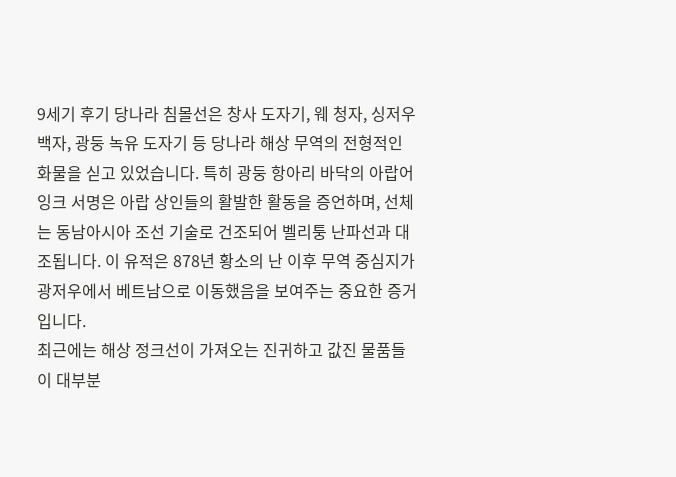9세기 후기 당나라 침몰선은 창사 도자기, 웨 청자, 싱저우 백자, 광둥 녹유 도자기 등 당나라 해상 무역의 전형적인 화물을 싣고 있었습니다. 특히 광둥 항아리 바닥의 아랍어 잉크 서명은 아랍 상인들의 활발한 활동을 증언하며, 선체는 동남아시아 조선 기술로 건조되어 벨리퉁 난파선과 대조됩니다. 이 유적은 878년 황소의 난 이후 무역 중심지가 광저우에서 베트남으로 이동했음을 보여주는 중요한 증거입니다.
최근에는 해상 정크선이 가져오는 진귀하고 값진 물품들이 대부분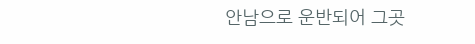안남으로 운반되어 그곳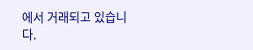에서 거래되고 있습니다.